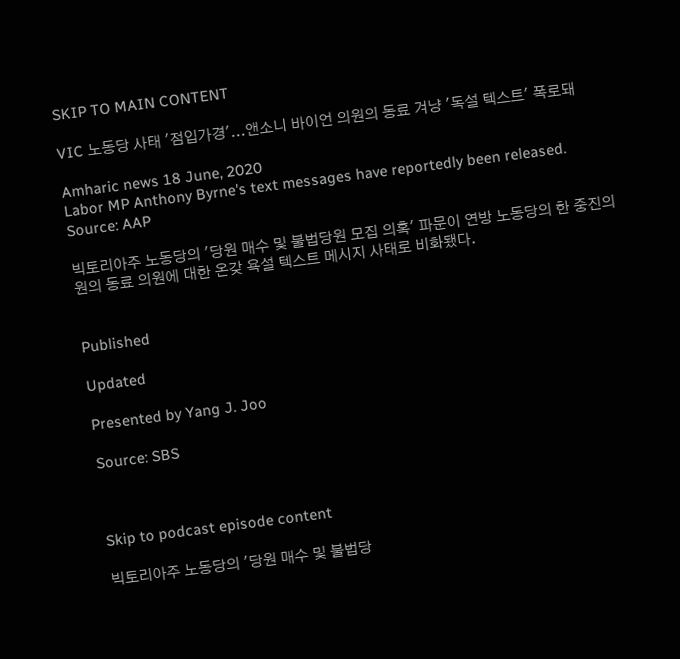SKIP TO MAIN CONTENT

VIC 노동당 사태 '점입가경'...앤소니 바이언 의원의 동료 겨냥 '독설 텍스트' 폭로돼

Amharic news 18 June, 2020
Labor MP Anthony Byrne's text messages have reportedly been released. Source: AAP

빅토리아주 노동당의 '당원 매수 및 불법당원 모집 의혹' 파문이 연방 노동당의 한 중진의원의 동료 의원에 대한 온갖 욕설 텍스트 메시지 사태로 비화됐다.


Published

Updated

Presented by Yang J. Joo

Source: SBS



Skip to podcast episode content

빅토리아주 노동당의 '당원 매수 및 불법당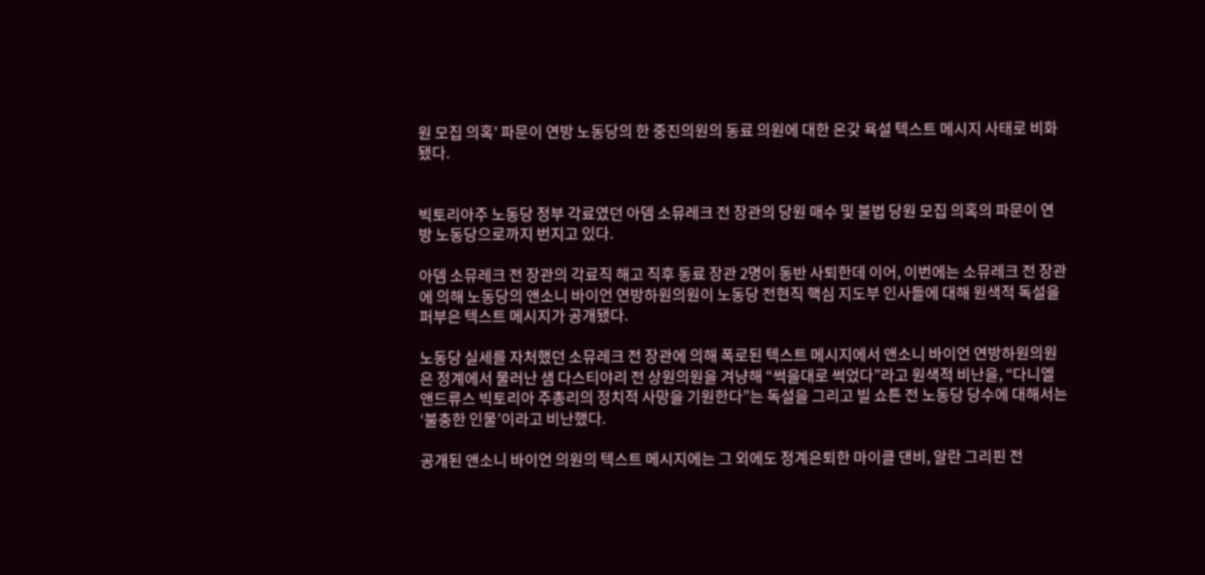원 모집 의혹' 파문이 연방 노동당의 한 중진의원의 동료 의원에 대한 온갖 욕설 텍스트 메시지 사태로 비화됐다.


빅토리아주 노동당 정부 각료였던 아뎀 소뮤레크 전 장관의 당원 매수 및 불법 당원 모집 의혹의 파문이 연방 노동당으로까지 번지고 있다.

아뎀 소뮤레크 전 장관의 각료직 해고 직후 동료 장관 2명이 동반 사퇴한데 이어, 이번에는 소뮤레크 전 장관에 의해 노동당의 앤소니 바이언 연방하원의원이 노동당 전현직 핵심 지도부 인사들에 대해 원색적 독설을 퍼부은 텍스트 메시지가 공개됐다.

노동당 실세를 자처했던 소뮤레크 전 장관에 의해 폭로된 텍스트 메시지에서 앤소니 바이언 연방하원의원은 정계에서 물러난 샘 다스티야리 전 상원의원을 겨냥해 “썩을대로 썩었다”라고 원색적 비난을, “다니엘 앤드류스 빅토리아 주총리의 정치적 사망을 기원한다”는 독설을 그리고 빌 쇼튼 전 노동당 당수에 대해서는 ‘불충한 인물’이라고 비난했다.

공개된 앤소니 바이언 의원의 텍스트 메시지에는 그 외에도 정계은퇴한 마이클 댄비, 알란 그리핀 전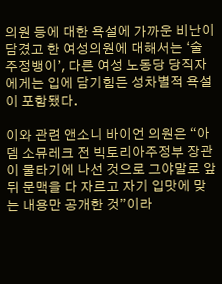의원 등에 대한 욕설에 가까운 비난이 담겼고 한 여성의원에 대해서는 ‘술주정뱅이’, 다른 여성 노동당 당직자에게는 입에 담기힘든 성차별적 욕설이 포함됐다.

이와 관련 앤소니 바이언 의원은 “아뎀 소뮤레크 전 빅토리아주정부 장관이 물타기에 나선 것으로 그야말로 앞뒤 문맥을 다 자르고 자기 입맛에 맞는 내용만 공개한 것”이라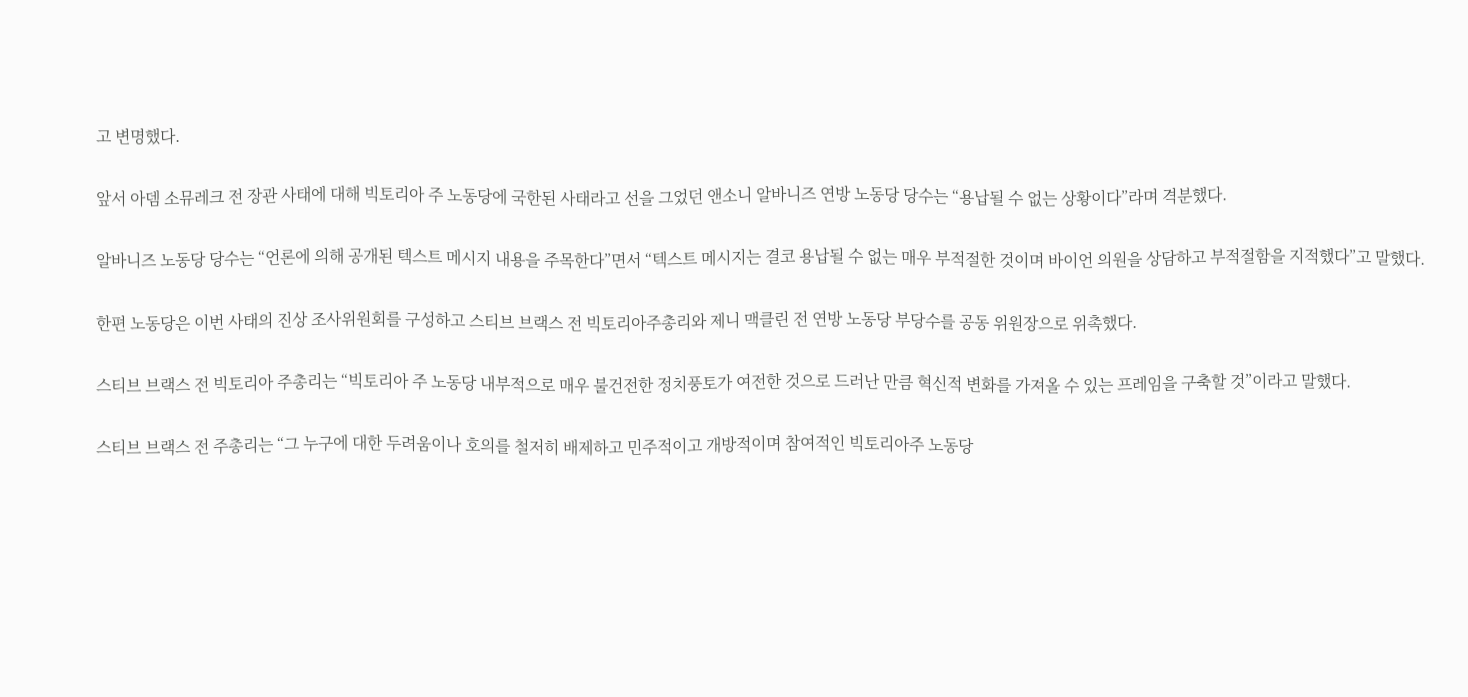고 변명했다.

앞서 아뎀 소뮤레크 전 장관 사태에 대해 빅토리아 주 노동당에 국한된 사태라고 선을 그었던 앤소니 알바니즈 연방 노동당 당수는 “용납될 수 없는 상황이다”라며 격분했다.

알바니즈 노동당 당수는 “언론에 의해 공개된 텍스트 메시지 내용을 주목한다”면서 “텍스트 메시지는 결코 용납될 수 없는 매우 부적절한 것이며 바이언 의원을 상담하고 부적절함을 지적했다”고 말했다.

한편 노동당은 이번 사태의 진상 조사위원회를 구성하고 스티브 브랙스 전 빅토리아주총리와 제니 맥클린 전 연방 노동당 부당수를 공동 위원장으로 위촉했다.

스티브 브랙스 전 빅토리아 주총리는 “빅토리아 주 노동당 내부적으로 매우 불건전한 정치풍토가 여전한 것으로 드러난 만큼 혁신적 변화를 가져올 수 있는 프레임을 구축할 것”이라고 말했다.

스티브 브랙스 전 주총리는 “그 누구에 대한 두려움이나 호의를 철저히 배제하고 민주적이고 개방적이며 참여적인 빅토리아주 노동당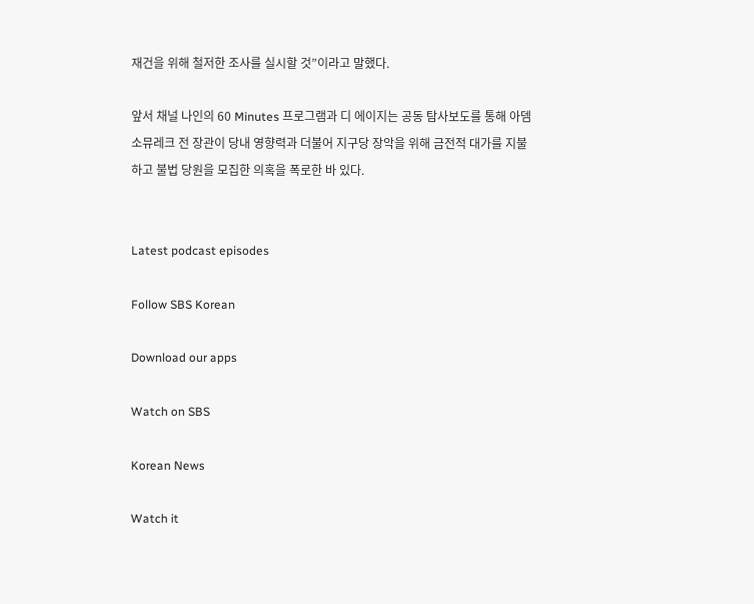재건을 위해 철저한 조사를 실시할 것”이라고 말했다.

앞서 채널 나인의 60 Minutes 프로그램과 디 에이지는 공동 탐사보도를 통해 아뎀 소뮤레크 전 장관이 당내 영향력과 더불어 지구당 장악을 위해 금전적 대가를 지불하고 불법 당원을 모집한 의혹을 폭로한 바 있다.


Latest podcast episodes

Follow SBS Korean

Download our apps

Watch on SBS

Korean News

Watch it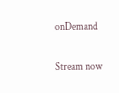onDemand

Stream now